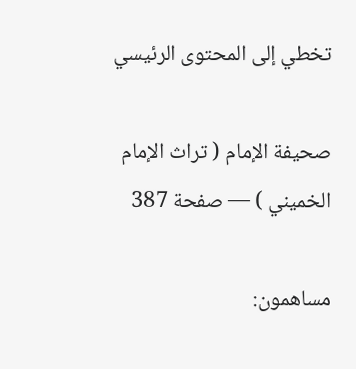تخطي إلى المحتوى الرئيسي

صحيفة الإمام ( تراث الإمام الخميني ) — صفحة 387

مساهمون: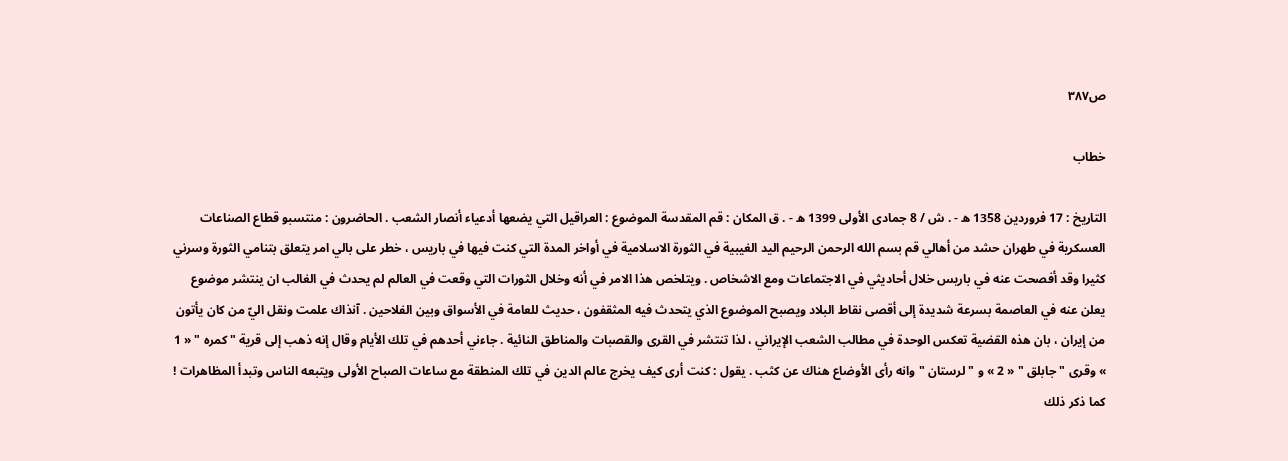ص٣٨٧

خطاب

التاريخ : 17 فروردين 1358 ه - . ش / 8 جمادى الأولى 1399 ه - . ق المكان : قم المقدسة الموضوع : العراقيل التي يضعها أدعياء أنصار الشعب . الحاضرون : منتسبو قطاع الصناعات العسكرية في طهران حشد من أهالي قم بسم الله الرحمن الرحيم اليد الغيبية في الثورة الاسلامية في أواخر المدة التي كنت فيها في باريس ، خطر على بالي امر يتعلق بتنامي الثورة وسرني كثيرا وقد أفصحت عنه في باريس خلال أحاديثي في الاجتماعات ومع الاشخاص . ويتلخص هذا الامر في أنه وخلال الثورات التي وقعت في العالم لم يحدث في الغالب ان ينتشر موضوع يعلن عنه في العاصمة بسرعة شديدة إلى أقصى نقاط البلاد ويصبح الموضوع الذي يتحدث فيه المثقفون ، حديث للعامة في الأسواق وبين الفلاحين . آنذاك علمت ونقل اليّ من كان يأتون من إيران ، بان هذه القضية تعكس الوحدة في مطالب الشعب الإيراني ، لذا تنتشر في القرى والقصبات والمناطق النائية . جاءني أحدهم في تلك الأيام وقال إنه ذهب إلى قرية " كمره " « 1 » وقرى " جابلق " « 2 » و " لرستان " وانه رأى الأوضاع هناك عن كثب . يقول : كنت أرى كيف يخرج عالم الدين في تلك المنطقة مع ساعات الصباح الأولى ويتبعه الناس وتبدأ المظاهرات ! كما ذكر ذلك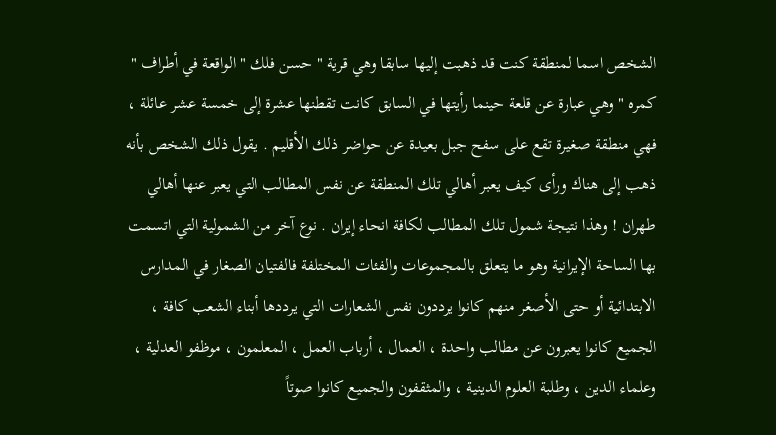الشخص اسما لمنطقة كنت قد ذهبت إليها سابقا وهي قرية " حسن فلك " الواقعة في أطراف " كمره " وهي عبارة عن قلعة حينما رأيتها في السابق كانت تقطنها عشرة إلى خمسة عشر عائلة ، فهي منطقة صغيرة تقع على سفح جبل بعيدة عن حواضر ذلك الأقليم . يقول ذلك الشخص بأنه ذهب إلى هناك ورأى كيف يعبر أهالي تلك المنطقة عن نفس المطالب التي يعبر عنها أهالي طهران ! وهذا نتيجة شمول تلك المطالب لكافة انحاء إيران . نوع آخر من الشمولية التي اتسمت بها الساحة الإيرانية وهو ما يتعلق بالمجموعات والفئات المختلفة فالفتيان الصغار في المدارس الابتدائية أو حتى الأصغر منهم كانوا يرددون نفس الشعارات التي يرددها أبناء الشعب كافة ، الجميع كانوا يعبرون عن مطالب واحدة ، العمال ، أرباب العمل ، المعلمون ، موظفو العدلية ، وعلماء الدين ، وطلبة العلوم الدينية ، والمثقفون والجميع كانوا صوتاً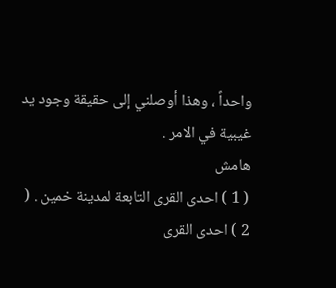واحداً ، وهذا أوصلني إلى حقيقة وجود يد غيبية في الامر .
هامش
( 1 ) احدى القرى التابعة لمدينة خمين . ( 2 ) احدى القرى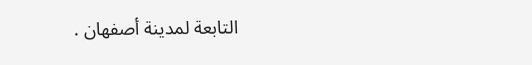التابعة لمدينة أصفهان .